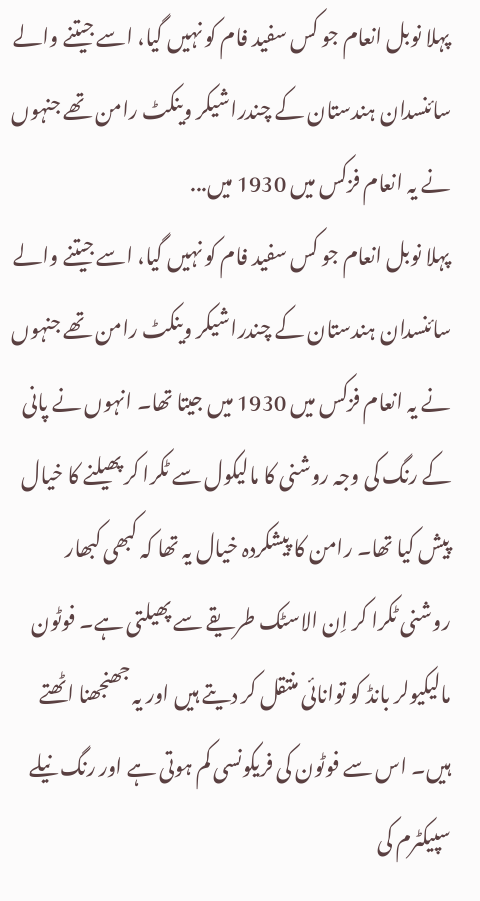پہلا نوبل انعام جو کس سفید فام کو نہیں گیا، اسے جیتنے والے سائنسدان ہندستان کے چندراشیکر وینکٹ رامن تھے جنہوں نے یہ انعام فزکس میں 1930 میں...
پہلا نوبل انعام جو کس سفید فام کو نہیں گیا، اسے جیتنے والے سائنسدان ہندستان کے چندراشیکر وینکٹ رامن تھے جنہوں نے یہ انعام فزکس میں 1930 میں جیتا تھا۔ انہوں نے پانی کے رنگ کی وجہ روشنی کا مالیکول سے ٹکرا کر پھیلنے کا خیال پیش کیا تھا۔ رامن کا پیشکردہ خیال یہ تھا کہ کبھی کبھار روشنی ٹکرا کر اِن الاسٹک طریقے سے پھیلتی ہے۔ فوٹون مالیکیولر بانڈ کو توانائی منتقل کر دیتے ہیں اور یہ جھنجھنا اٹھتے ہیں۔ اس سے فوٹون کی فریکونسی کم ہوتی ہے اور رنگ نیلے سپیکٹرم کی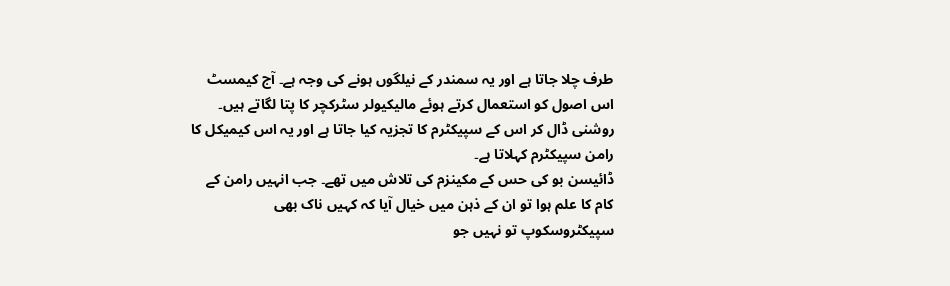طرف چلا جاتا ہے اور یہ سمندر کے نیلگوں ہونے کی وجہ ہے۔ آج کیمسٹ اس اصول کو استعمال کرتے ہوئے مالیکیولر سٹرکچر کا پتا لگاتے ہیں۔ روشنی ڈال کر اس کے سپیکٹرم کا تجزیہ کیا جاتا ہے اور یہ اس کیمیکل کا رامن سپیکٹرم کہلاتا ہے۔
ڈائیسن بو کی حس کے مکینزم کی تلاش میں تھے۔ جب انہیں رامن کے کام کا علم ہوا تو ان کے ذہن میں خیال آیا کہ کہیں ناک بھی سپیکٹروسکوپ تو نہیں جو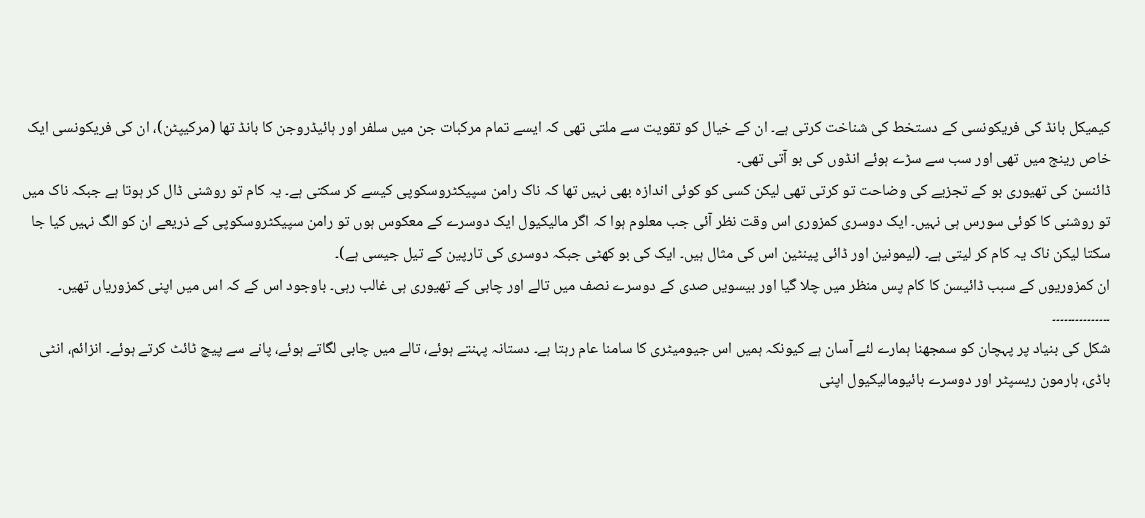کیمیکل بانڈ کی فریکونسی کے دستخط کی شناخت کرتی ہے۔ ان کے خیال کو تقویت سے ملتی تھی کہ ایسے تمام مرکبات جن میں سلفر اور ہائیڈروجن کا بانڈ تھا (مرکیپٹن)، ان کی فریکونسی ایک خاص رینج میں تھی اور سب سے سڑے ہوئے انڈوں کی بو آتی تھی۔
ڈائنسن کی تھیوری بو کے تجزیے کی وضاحت تو کرتی تھی لیکن کسی کو کوئی اندازہ بھی نہیں تھا کہ ناک رامن سپیکٹروسکوپی کیسے کر سکتی ہے۔ یہ کام تو روشنی ڈال کر ہوتا ہے جبکہ ناک میں تو روشنی کا کوئی سورس ہی نہیں۔ ایک دوسری کمزوری اس وقت نظر آئی جب معلوم ہوا کہ اگر مالیکیول ایک دوسرے کے معکوس ہوں تو رامن سپیکٹروسکوپی کے ذریعے ان کو الگ نہیں کیا جا سکتا لیکن ناک یہ کام کر لیتی ہے۔ (لیمونین اور ڈائی پینٹین اس کی مثال ہیں۔ ایک کی بو کھٹی جبکہ دوسری کی تارپین کے تیل جیسی ہے)۔
ان کمزوریوں کے سبب ڈائیسن کا کام پس منظر میں چلا گیا اور بیسویں صدی کے دوسرے نصف میں تالے اور چابی کے تھیوری ہی غالب رہی۔ باوجود اس کے کہ اس میں اپنی کمزوریاں تھیں۔
۔۔۔۔۔۔۔۔۔۔۔۔۔۔۔
شکل کی بنیاد پر پہچان کو سمجھنا ہمارے لئے آسان ہے کیونکہ ہمیں اس جیومیٹری کا سامنا عام رہتا ہے۔ دستانہ پہنتے ہوئے، تالے میں چابی لگاتے ہوئے، پانے سے پیچ ٹائٹ کرتے ہوئے۔ انزائم، انٹی باڈی، ہارمون ریسپٹر اور دوسرے بائیومالیکیول اپنی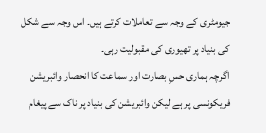جیومٹری کے وجہ سے تعاملات کرتے ہیں۔ اس وجہ سے شکل کی بنیاد پر تھیوری کی مقبولیت رہی۔
اگرچہ ہماری حسِ بصارت اور سماعت کا انحصار وائبریشن فریکونسی پر ہے لیکن وائبریشن کی بنیاد پر ناک سے پیغام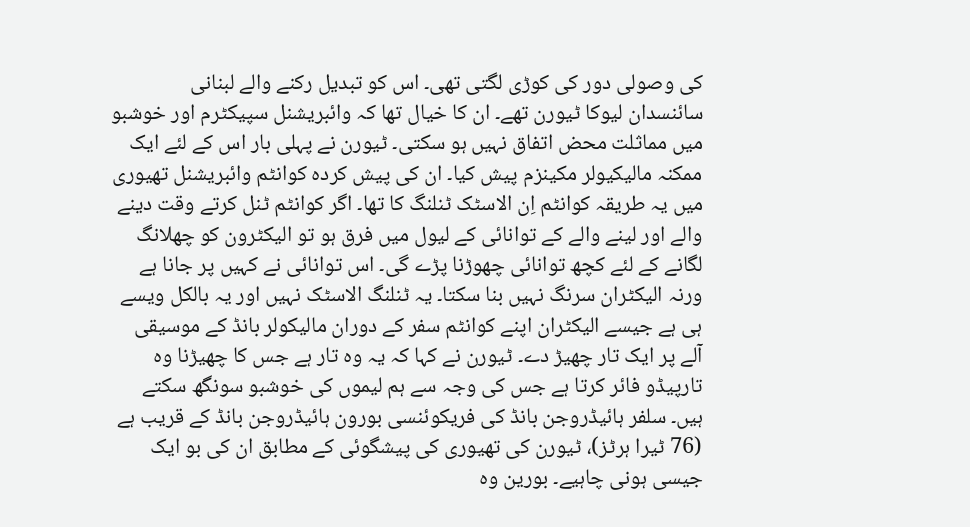کی وصولی دور کی کوڑی لگتی تھی۔ اس کو تبدیل رکنے والے لبنانی سائنسدان لیوکا ٹیورن تھے۔ ان کا خیال تھا کہ وائبریشنل سپیکٹرم اور خوشبو میں مماثلت محض اتفاق نہیں ہو سکتی۔ ٹیورن نے پہلی بار اس کے لئے ایک ممکنہ مالیکیولر مکینزم پیش کیا۔ ان کی پیش کردہ کوانٹم وائبریشنل تھیوری میں یہ طریقہ کوانٹم اِن الاسٹک ٹنلنگ کا تھا۔ اگر کوانٹم ٹنل کرتے وقت دینے والے اور لینے والے کے توانائی کے لیول میں فرق ہو تو الیکٹرون کو چھلانگ لگانے کے لئے کچھ توانائی چھوڑنا پڑے گی۔ اس توانائی نے کہیں پر جانا ہے ورنہ الیکٹران سرنگ نہیں بنا سکتا۔ یہ ٹنلنگ الاسٹک نہیں اور یہ بالکل ویسے ہی ہے جیسے الیکٹران اپنے کوانٹم سفر کے دوران مالیکولر بانڈ کے موسیقی آلے پر ایک تار چھیڑ دے۔ ٹیورن نے کہا کہ یہ وہ تار ہے جس کا چھیڑنا وہ تارپیڈو فائر کرتا ہے جس کی وجہ سے ہم لیموں کی خوشبو سونگھ سکتے ہیں۔ سلفر ہائیڈروجن بانڈ کی فریکوئنسی بورون ہائیڈروجن بانڈ کے قریب ہے (76 ٹیرا ہرٹز)، ٹیورن کی تھیوری کی پیشگوئی کے مطابق ان کی بو ایک جیسی ہونی چاہیے۔ بورین وہ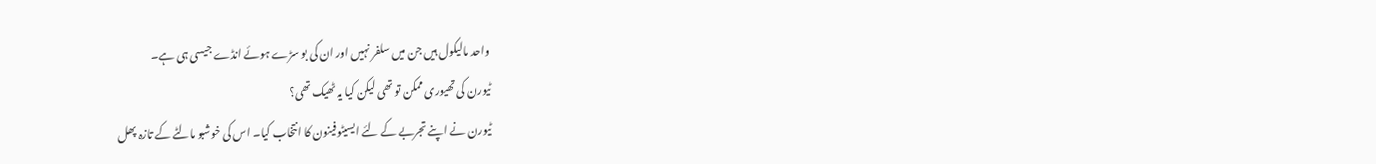واحد مالیکول ہیں جن میں سلفر نہیں اور ان کی بو سڑے ہوئے انڈے جیسی ہی ہے۔
ٹیورن کی تھیوری ممکن تو تھی لیکن کیا یہ ٹھیک تھی؟
ٹیورن نے اپنے تجربے کے لئے ایسیٹوفینون کا انتخاب کیا۔ اس کی خوشبو مالٹے کے تازہ پھل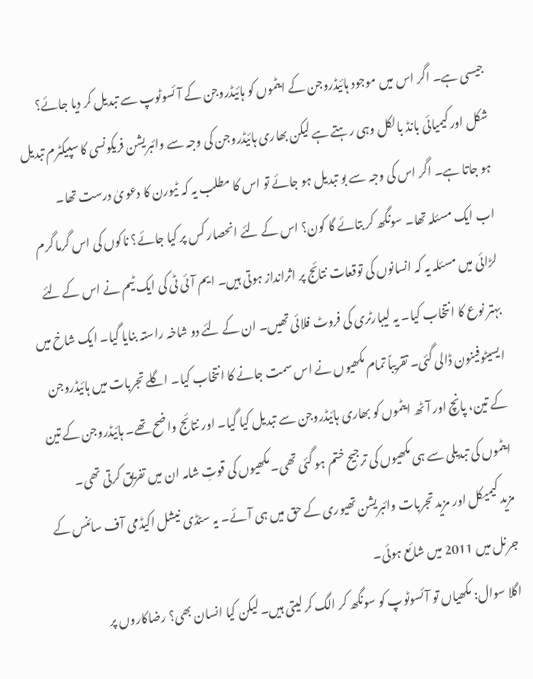جیسی ہے۔ اگر اس میں موجود ہائیڈروجن کے ایٹموں کو ہائیڈروجن کے آئسوٹوپ سے تبدیل کر دیا جائے؟ شکل اور کیمیائی بانڈ بالکل وہی رہتے ہے لیکن بھاری ہائیڈروجن کی وجہ سے وائبریشن فریکونسی کا سپیکٹرم تبدیل ہو جاتا ہے۔ اگر اس کی وجہ سے بو تبدیل ہو جائے تو اس کا مطلب یہ کہ ٹیورن کا دعویٰ درست تھا۔
اب ایک مسئلہ تھا۔ سونگھ کر بتائے گا کون؟ اس کے لئے انحصار کس پر کیا جائے؟ ناکوں کی اس گرما گرم لڑائی میں مسئلہ یہ کہ انسانوں کی توقعات نتائج پر اثرانداز ہوتی ہیں۔ ایم آئی ٹی کی ایک ٹیم نے اس کے لئے بہتر نوع کا انتخاب کیا۔ یہ لیبارٹری کی فروٹ فلائی تھیں۔ ان کے لئے دو شاخہ راستہ بنایا گیا۔ ایک شاخ میں ایسیٹوفینون ڈالی گئی۔ تقریباً تمام مکھیوں نے اس سمت جانے کا انتخاب کیا۔ اگلے تجربات میں ہائیڈروجن کے تین، پانچ اور آٹھ ایٹموں کو بھاری ہائیڈروجن سے تبدیل کیا گیا۔ اور نتائج واضح تھے۔ ہائیڈروجن کے تین ایٹموں کی تبدیلی سے ہی مکھیوں کی ترجیح ختم ہو گئی تھی۔ مکھیوں کی قوتِ شامہ ان میں تفریق کرتی تھی۔
مزید کیمیکل اور مزید تجربات وائبریشن تھیوری کے حق میں ہی آئے۔ یہ سٹڈی نیشل اکیڈمی آف سائنس کے جرنل میں 2011 میں شائع ہوئی۔
اگلا سوال: مکھیاں تو آئسوٹوپ کو سونگھ کر الگ کر لیتی ہیں۔ لیکن کیا انسان بھی؟ رضاکاروں پر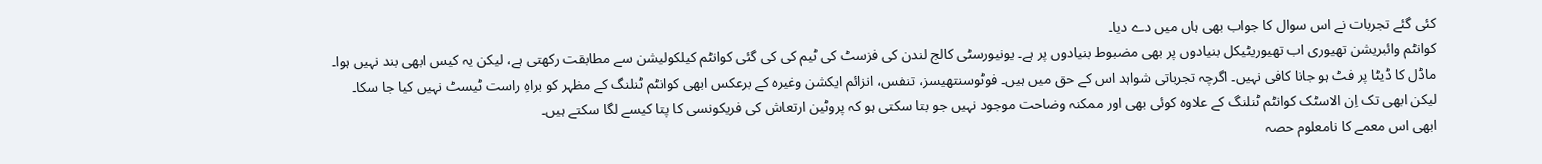کئی گئے تجربات نے اس سوال کا جواب بھی ہاں میں دے دیا۔
کوانٹم وائبریشن تھیوری اب تھیوریٹیکل بنیادوں پر بھی مضبوط بنیادوں پر ہے۔ یونیورسٹی کالج لندن کی فزسٹ کی ٹیم کی کی گئی کوانٹم کیلکولیشن سے مطابقت رکھتی ہے، لیکن یہ کیس ابھی بند نہیں ہوا۔ ماڈل کا ڈیٹا پر فٹ ہو جانا کافی نہیں۔ اگرچہ تجرباتی شواہد اس کے حق میں ہیں۔ فوٹوسنتھیسز، تنفس، انزائم ایکشن وغیرہ کے برعکس ابھی کوانٹم ٹنلنگ کے مظہر کو براہِ راست ٹیسٹ نہیں کیا جا سکا۔ لیکن ابھی تک اِن الاسٹک کوانٹم ٹنلنگ کے علاوہ کوئی بھی اور ممکنہ وضاحت موجود نہیں جو بتا سکتی ہو کہ پروٹین ارتعاش کی فریکونسی کا پتا کیسے لگا سکتے ہیں۔
ابھی اس معمے کا نامعلوم حصہ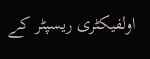اولفیکٹری ریسپٹر کے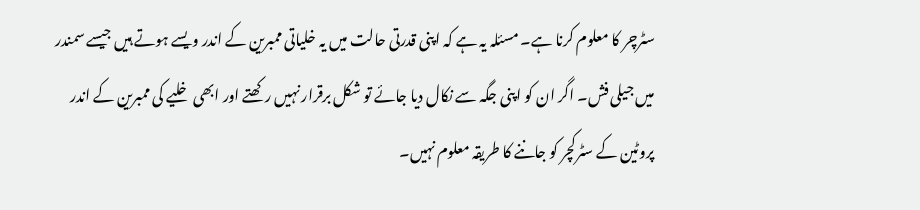سٹرچر کا معلوم کرنا ہے۔ مسئلہ یہ ہے کہ اپنی قدرتی حالت میں یہ خلیاتی ممبرین کے اندر ویسے ہوتے ہیں جیسے سمندر میں جیلی فش۔ اگر ان کو اپنی جگہ سے نکال دیا جائے تو شکل برقرار نہیں رکھتے اور ابھی خلیے کی ممبرین کے اندر پروٹین کے سٹرکچر کو جاننے کا طریقہ معلوم نہیں۔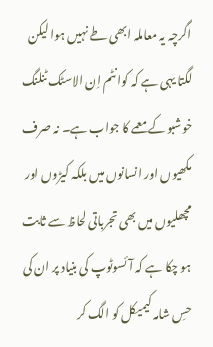اگرچہ یہ معاملہ ابھی طے نہیں ہوا لیکن لگتا یہی ہے کہ کوانٹم اِن الاسٹک ٹنلنگ خوشبو کے معمے کا جواب ہے۔ نہ صرف مکھیوں اور انسانوں میں بلکہ کیڑوں اور مچھلیوں میں بھی تجرباتی لحاظ سے ثابت ہو چکا ہے کہ آئسوٹوپ کی بنیاد پر ان کی حسِ شامہ کیمیکل کو الگ کر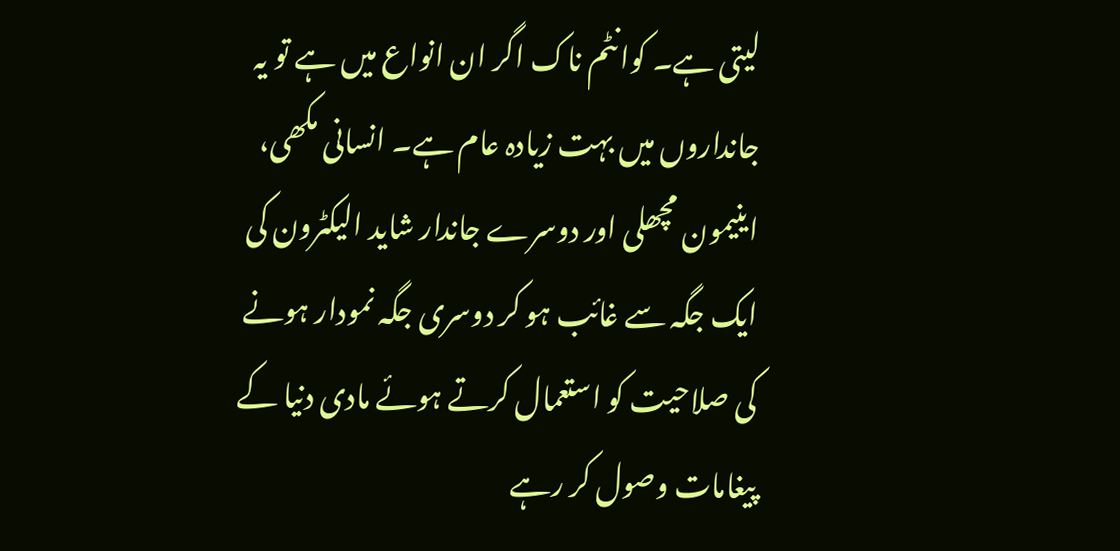لیتی ہے۔ کوانٹم ناک اگر ان انواع میں ہے تو یہ جانداروں میں بہت زیادہ عام ہے۔ انسانی مکھی، اینیمون مچھلی اور دوسرے جاندار شاید الیکٹرون کی ایک جگہ سے غائب ہو کر دوسری جگہ نمودار ہونے کی صلاحیت کو استعمال کرتے ہوئے مادی دنیا کے پیغامات وصول کر رہے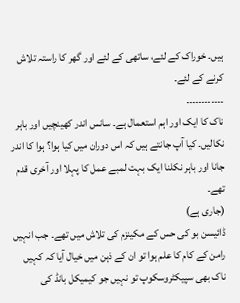ہیں۔ خوراک کے لئے، ساتھی کے لئے اور گھر کا راستہ تلاش کرنے کے لئے۔
۔۔۔۔۔۔۔۔۔۔۔۔
ناک کا ایک اور اہم استعمال ہے۔ سانس اندر کھینچیں اور باہر نکالیں۔ کیا آپ جانتے ہیں کہ اس دوران میں کیا ہوا؟ ہوا کا اندر جانا اور باہر نکلنا ایک بہت لمبے عمل کا پہلا اور آخری قدم تھے۔
(جاری ہے)
ڈائیسن بو کی حس کے مکینزم کی تلاش میں تھے۔ جب انہیں رامن کے کام کا علم ہوا تو ان کے ذہن میں خیال آیا کہ کہیں ناک بھی سپیکٹروسکوپ تو نہیں جو کیمیکل بانڈ کی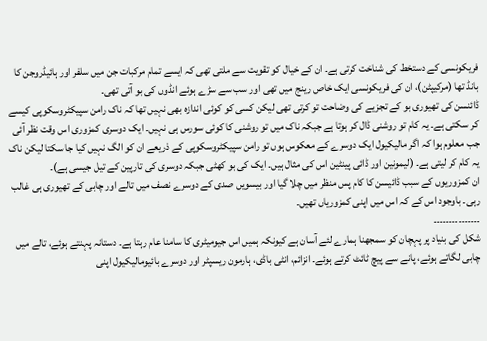فریکونسی کے دستخط کی شناخت کرتی ہے۔ ان کے خیال کو تقویت سے ملتی تھی کہ ایسے تمام مرکبات جن میں سلفر اور ہائیڈروجن کا بانڈ تھا (مرکیپٹن)، ان کی فریکونسی ایک خاص رینج میں تھی اور سب سے سڑے ہوئے انڈوں کی بو آتی تھی۔
ڈائنسن کی تھیوری بو کے تجزیے کی وضاحت تو کرتی تھی لیکن کسی کو کوئی اندازہ بھی نہیں تھا کہ ناک رامن سپیکٹروسکوپی کیسے کر سکتی ہے۔ یہ کام تو روشنی ڈال کر ہوتا ہے جبکہ ناک میں تو روشنی کا کوئی سورس ہی نہیں۔ ایک دوسری کمزوری اس وقت نظر آئی جب معلوم ہوا کہ اگر مالیکیول ایک دوسرے کے معکوس ہوں تو رامن سپیکٹروسکوپی کے ذریعے ان کو الگ نہیں کیا جا سکتا لیکن ناک یہ کام کر لیتی ہے۔ (لیمونین اور ڈائی پینٹین اس کی مثال ہیں۔ ایک کی بو کھٹی جبکہ دوسری کی تارپین کے تیل جیسی ہے)۔
ان کمزوریوں کے سبب ڈائیسن کا کام پس منظر میں چلا گیا اور بیسویں صدی کے دوسرے نصف میں تالے اور چابی کے تھیوری ہی غالب رہی۔ باوجود اس کے کہ اس میں اپنی کمزوریاں تھیں۔
۔۔۔۔۔۔۔۔۔۔۔۔۔۔۔
شکل کی بنیاد پر پہچان کو سمجھنا ہمارے لئے آسان ہے کیونکہ ہمیں اس جیومیٹری کا سامنا عام رہتا ہے۔ دستانہ پہنتے ہوئے، تالے میں چابی لگاتے ہوئے، پانے سے پیچ ٹائٹ کرتے ہوئے۔ انزائم، انٹی باڈی، ہارمون ریسپٹر اور دوسرے بائیومالیکیول اپنی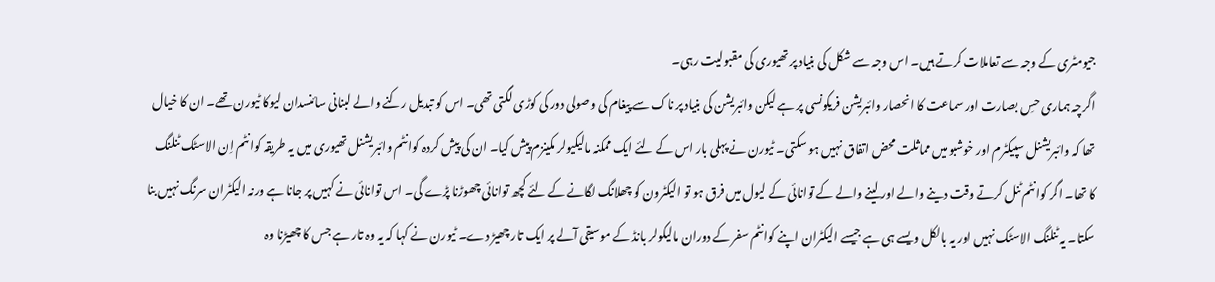جیومٹری کے وجہ سے تعاملات کرتے ہیں۔ اس وجہ سے شکل کی بنیاد پر تھیوری کی مقبولیت رہی۔
اگرچہ ہماری حسِ بصارت اور سماعت کا انحصار وائبریشن فریکونسی پر ہے لیکن وائبریشن کی بنیاد پر ناک سے پیغام کی وصولی دور کی کوڑی لگتی تھی۔ اس کو تبدیل رکنے والے لبنانی سائنسدان لیوکا ٹیورن تھے۔ ان کا خیال تھا کہ وائبریشنل سپیکٹرم اور خوشبو میں مماثلت محض اتفاق نہیں ہو سکتی۔ ٹیورن نے پہلی بار اس کے لئے ایک ممکنہ مالیکیولر مکینزم پیش کیا۔ ان کی پیش کردہ کوانٹم وائبریشنل تھیوری میں یہ طریقہ کوانٹم اِن الاسٹک ٹنلنگ کا تھا۔ اگر کوانٹم ٹنل کرتے وقت دینے والے اور لینے والے کے توانائی کے لیول میں فرق ہو تو الیکٹرون کو چھلانگ لگانے کے لئے کچھ توانائی چھوڑنا پڑے گی۔ اس توانائی نے کہیں پر جانا ہے ورنہ الیکٹران سرنگ نہیں بنا سکتا۔ یہ ٹنلنگ الاسٹک نہیں اور یہ بالکل ویسے ہی ہے جیسے الیکٹران اپنے کوانٹم سفر کے دوران مالیکولر بانڈ کے موسیقی آلے پر ایک تار چھیڑ دے۔ ٹیورن نے کہا کہ یہ وہ تار ہے جس کا چھیڑنا وہ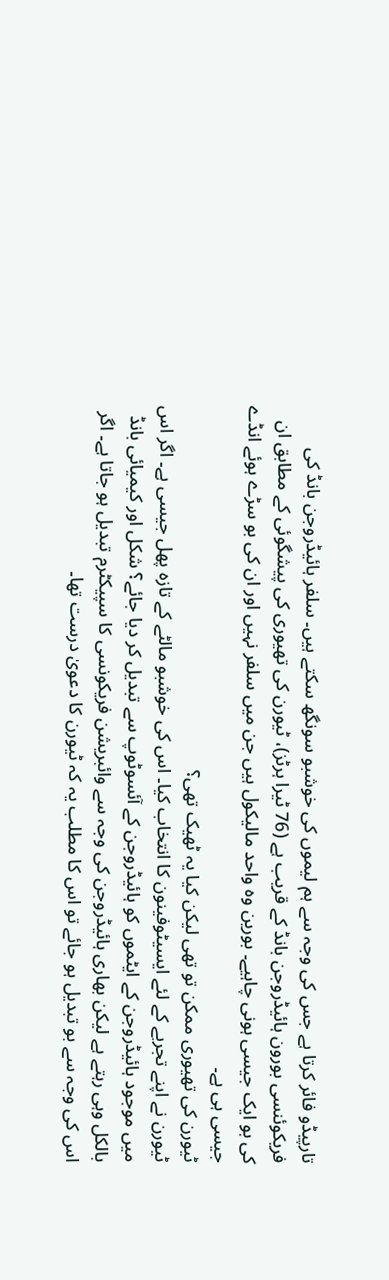تارپیڈو فائر کرتا ہے جس کی وجہ سے ہم لیموں کی خوشبو سونگھ سکتے ہیں۔ سلفر ہائیڈروجن بانڈ کی فریکوئنسی بورون ہائیڈروجن بانڈ کے قریب ہے (76 ٹیرا ہرٹز)، ٹیورن کی تھیوری کی پیشگوئی کے مطابق ان کی بو ایک جیسی ہونی چاہیے۔ بورین وہ واحد مالیکول ہیں جن میں سلفر نہیں اور ان کی بو سڑے ہوئے انڈے جیسی ہی ہے۔
ٹیورن کی تھیوری ممکن تو تھی لیکن کیا یہ ٹھیک تھی؟
ٹیورن نے اپنے تجربے کے لئے ایسیٹوفینون کا انتخاب کیا۔ اس کی خوشبو مالٹے کے تازہ پھل جیسی ہے۔ اگر اس میں موجود ہائیڈروجن کے ایٹموں کو ہائیڈروجن کے آئسوٹوپ سے تبدیل کر دیا جائے؟ شکل اور کیمیائی بانڈ بالکل وہی رہتے ہے لیکن بھاری ہائیڈروجن کی وجہ سے وائبریشن فریکونسی کا سپیکٹرم تبدیل ہو جاتا ہے۔ اگر اس کی وجہ سے بو تبدیل ہو جائے تو اس کا مطلب یہ کہ ٹیورن کا دعویٰ درست تھا۔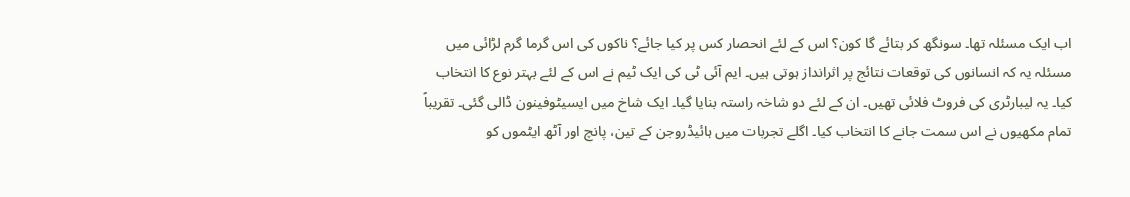اب ایک مسئلہ تھا۔ سونگھ کر بتائے گا کون؟ اس کے لئے انحصار کس پر کیا جائے؟ ناکوں کی اس گرما گرم لڑائی میں مسئلہ یہ کہ انسانوں کی توقعات نتائج پر اثرانداز ہوتی ہیں۔ ایم آئی ٹی کی ایک ٹیم نے اس کے لئے بہتر نوع کا انتخاب کیا۔ یہ لیبارٹری کی فروٹ فلائی تھیں۔ ان کے لئے دو شاخہ راستہ بنایا گیا۔ ایک شاخ میں ایسیٹوفینون ڈالی گئی۔ تقریباً تمام مکھیوں نے اس سمت جانے کا انتخاب کیا۔ اگلے تجربات میں ہائیڈروجن کے تین، پانچ اور آٹھ ایٹموں کو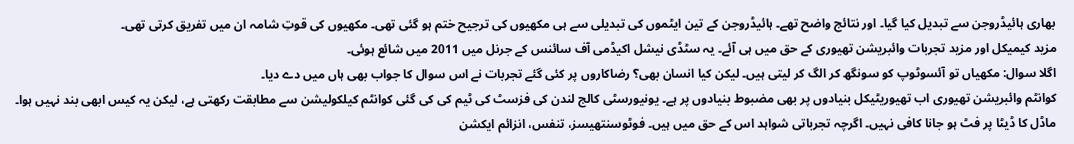بھاری ہائیڈروجن سے تبدیل کیا گیا۔ اور نتائج واضح تھے۔ ہائیڈروجن کے تین ایٹموں کی تبدیلی سے ہی مکھیوں کی ترجیح ختم ہو گئی تھی۔ مکھیوں کی قوتِ شامہ ان میں تفریق کرتی تھی۔
مزید کیمیکل اور مزید تجربات وائبریشن تھیوری کے حق میں ہی آئے۔ یہ سٹڈی نیشل اکیڈمی آف سائنس کے جرنل میں 2011 میں شائع ہوئی۔
اگلا سوال: مکھیاں تو آئسوٹوپ کو سونگھ کر الگ کر لیتی ہیں۔ لیکن کیا انسان بھی؟ رضاکاروں پر کئی گئے تجربات نے اس سوال کا جواب بھی ہاں میں دے دیا۔
کوانٹم وائبریشن تھیوری اب تھیوریٹیکل بنیادوں پر بھی مضبوط بنیادوں پر ہے۔ یونیورسٹی کالج لندن کی فزسٹ کی ٹیم کی کی گئی کوانٹم کیلکولیشن سے مطابقت رکھتی ہے، لیکن یہ کیس ابھی بند نہیں ہوا۔ ماڈل کا ڈیٹا پر فٹ ہو جانا کافی نہیں۔ اگرچہ تجرباتی شواہد اس کے حق میں ہیں۔ فوٹوسنتھیسز، تنفس، انزائم ایکشن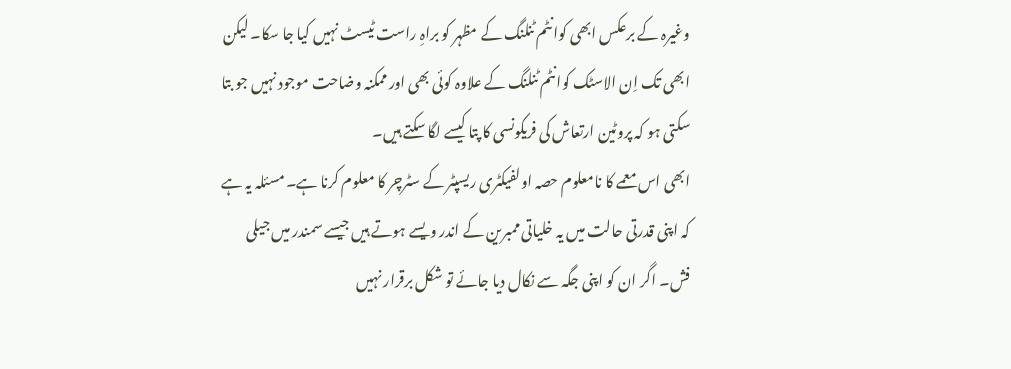وغیرہ کے برعکس ابھی کوانٹم ٹنلنگ کے مظہر کو براہِ راست ٹیسٹ نہیں کیا جا سکا۔ لیکن ابھی تک اِن الاسٹک کوانٹم ٹنلنگ کے علاوہ کوئی بھی اور ممکنہ وضاحت موجود نہیں جو بتا سکتی ہو کہ پروٹین ارتعاش کی فریکونسی کا پتا کیسے لگا سکتے ہیں۔
ابھی اس معمے کا نامعلوم حصہ اولفیکٹری ریسپٹر کے سٹرچر کا معلوم کرنا ہے۔ مسئلہ یہ ہے کہ اپنی قدرتی حالت میں یہ خلیاتی ممبرین کے اندر ویسے ہوتے ہیں جیسے سمندر میں جیلی فش۔ اگر ان کو اپنی جگہ سے نکال دیا جائے تو شکل برقرار نہیں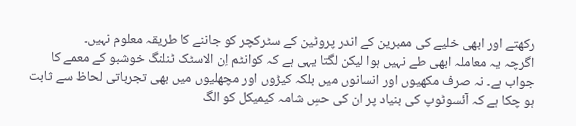رکھتے اور ابھی خلیے کی ممبرین کے اندر پروٹین کے سٹرکچر کو جاننے کا طریقہ معلوم نہیں۔
اگرچہ یہ معاملہ ابھی طے نہیں ہوا لیکن لگتا یہی ہے کہ کوانٹم اِن الاسٹک ٹنلنگ خوشبو کے معمے کا جواب ہے۔ نہ صرف مکھیوں اور انسانوں میں بلکہ کیڑوں اور مچھلیوں میں بھی تجرباتی لحاظ سے ثابت ہو چکا ہے کہ آئسوٹوپ کی بنیاد پر ان کی حسِ شامہ کیمیکل کو الگ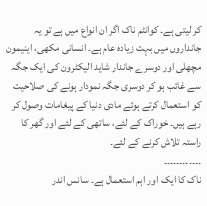کر لیتی ہے۔ کوانٹم ناک اگر ان انواع میں ہے تو یہ جانداروں میں بہت زیادہ عام ہے۔ انسانی مکھی، اینیمون مچھلی اور دوسرے جاندار شاید الیکٹرون کی ایک جگہ سے غائب ہو کر دوسری جگہ نمودار ہونے کی صلاحیت کو استعمال کرتے ہوئے مادی دنیا کے پیغامات وصول کر رہے ہیں۔ خوراک کے لئے، ساتھی کے لئے اور گھر کا راستہ تلاش کرنے کے لئے۔
۔۔۔۔۔۔۔۔۔۔۔۔
ناک کا ایک اور اہم استعمال ہے۔ سانس اندر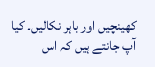کھینچیں اور باہر نکالیں۔ کیا آپ جانتے ہیں کہ اس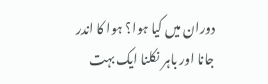دوران میں کیا ہوا؟ ہوا کا اندر جانا اور باہر نکلنا ایک بہت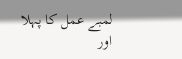لمبے عمل کا پہلا اور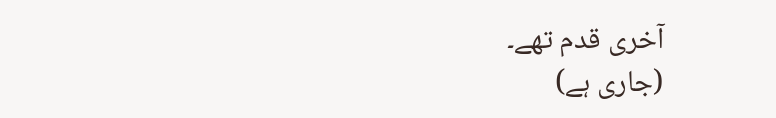آخری قدم تھے۔
(جاری ہے)